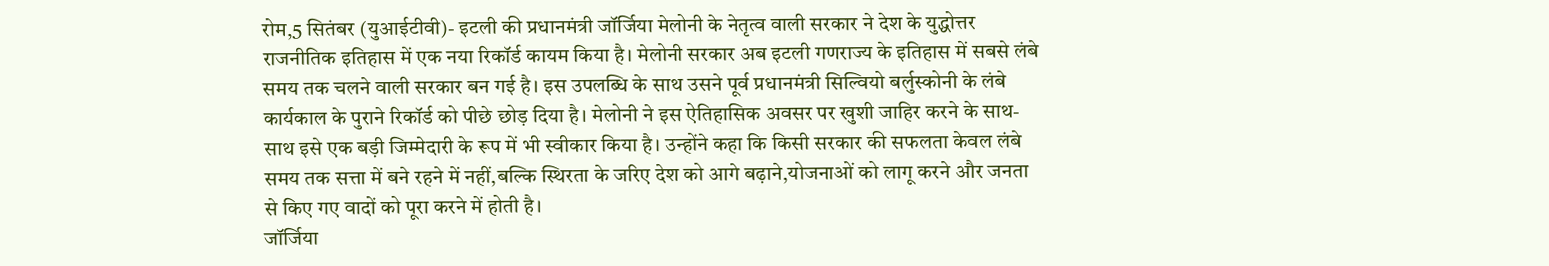रोम,5 सितंबर (युआईटीवी)- इटली की प्रधानमंत्री जॉर्जिया मेलोनी के नेतृत्व वाली सरकार ने देश के युद्धोत्तर राजनीतिक इतिहास में एक नया रिकॉर्ड कायम किया है। मेलोनी सरकार अब इटली गणराज्य के इतिहास में सबसे लंबे समय तक चलने वाली सरकार बन गई है। इस उपलब्धि के साथ उसने पूर्व प्रधानमंत्री सिल्वियो बर्लुस्कोनी के लंबे कार्यकाल के पुराने रिकॉर्ड को पीछे छोड़ दिया है। मेलोनी ने इस ऐतिहासिक अवसर पर खुशी जाहिर करने के साथ-साथ इसे एक बड़ी जिम्मेदारी के रूप में भी स्वीकार किया है। उन्होंने कहा कि किसी सरकार की सफलता केवल लंबे समय तक सत्ता में बने रहने में नहीं,बल्कि स्थिरता के जरिए देश को आगे बढ़ाने,योजनाओं को लागू करने और जनता से किए गए वादों को पूरा करने में होती है।
जॉर्जिया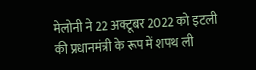मेलोनी ने 22 अक्टूबर 2022 को इटली की प्रधानमंत्री के रूप में शपथ ली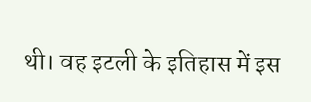थी। वह इटली के इतिहास में इस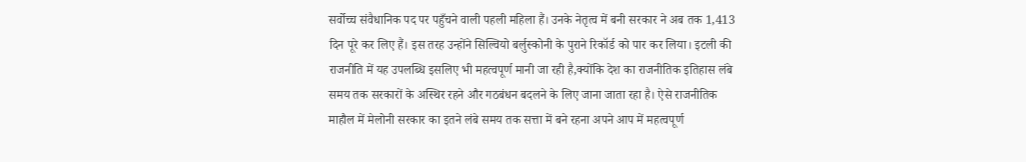सर्वोच्च संवैधानिक पद पर पहुँचने वाली पहली महिला हैं। उनके नेतृत्व में बनी सरकार ने अब तक 1,413 दिन पूरे कर लिए हैं। इस तरह उन्होंने सिल्वियो बर्लुस्कोनी के पुराने रिकॉर्ड को पार कर लिया। इटली की राजनीति में यह उपलब्धि इसलिए भी महत्वपूर्ण मानी जा रही है,क्योंकि देश का राजनीतिक इतिहास लंबे समय तक सरकारों के अस्थिर रहने और गठबंधन बदलने के लिए जाना जाता रहा है। ऐसे राजनीतिक माहौल में मेलोनी सरकार का इतने लंबे समय तक सत्ता में बने रहना अपने आप में महत्वपूर्ण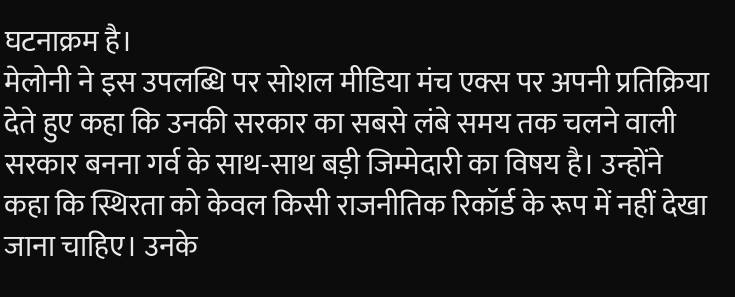घटनाक्रम है।
मेलोनी ने इस उपलब्धि पर सोशल मीडिया मंच एक्स पर अपनी प्रतिक्रिया देते हुए कहा कि उनकी सरकार का सबसे लंबे समय तक चलने वाली सरकार बनना गर्व के साथ-साथ बड़ी जिम्मेदारी का विषय है। उन्होंने कहा कि स्थिरता को केवल किसी राजनीतिक रिकॉर्ड के रूप में नहीं देखा जाना चाहिए। उनके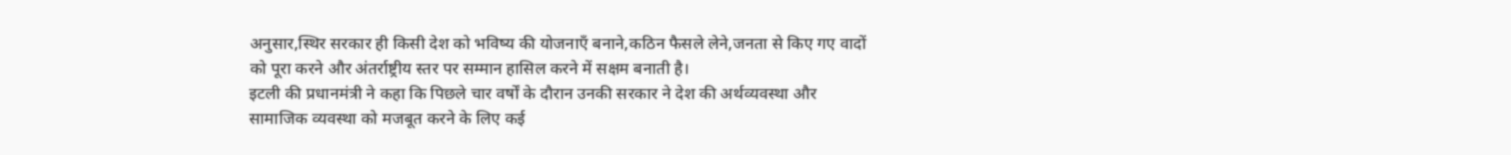अनुसार,स्थिर सरकार ही किसी देश को भविष्य की योजनाएँ बनाने,कठिन फैसले लेने,जनता से किए गए वादों को पूरा करने और अंतर्राष्ट्रीय स्तर पर सम्मान हासिल करने में सक्षम बनाती है।
इटली की प्रधानमंत्री ने कहा कि पिछले चार वर्षों के दौरान उनकी सरकार ने देश की अर्थव्यवस्था और सामाजिक व्यवस्था को मजबूत करने के लिए कई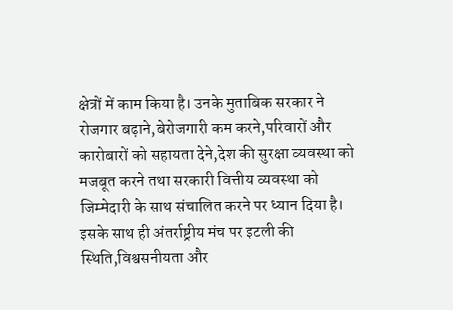क्षेत्रों में काम किया है। उनके मुताबिक सरकार ने रोजगार बढ़ाने,बेरोजगारी कम करने,परिवारों और कारोबारों को सहायता देने,देश की सुरक्षा व्यवस्था को मजबूत करने तथा सरकारी वित्तीय व्यवस्था को जिम्मेदारी के साथ संचालित करने पर ध्यान दिया है। इसके साथ ही अंतर्राष्ट्रीय मंच पर इटली की स्थिति,विश्वसनीयता और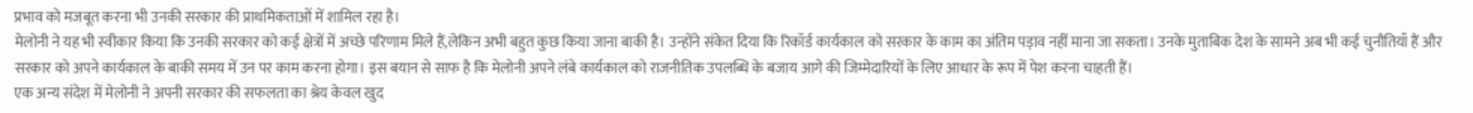प्रभाव को मजबूत करना भी उनकी सरकार की प्राथमिकताओं में शामिल रहा है।
मेलोनी ने यह भी स्वीकार किया कि उनकी सरकार को कई क्षेत्रों में अच्छे परिणाम मिले हैं,लेकिन अभी बहुत कुछ किया जाना बाकी है। उन्होंने संकेत दिया कि रिकॉर्ड कार्यकाल को सरकार के काम का अंतिम पड़ाव नहीं माना जा सकता। उनके मुताबिक देश के सामने अब भी कई चुनौतियाँ हैं और सरकार को अपने कार्यकाल के बाकी समय में उन पर काम करना होगा। इस बयान से साफ है कि मेलोनी अपने लंबे कार्यकाल को राजनीतिक उपलब्धि के बजाय आगे की जिम्मेदारियों के लिए आधार के रूप में पेश करना चाहती हैं।
एक अन्य संदेश में मेलोनी ने अपनी सरकार की सफलता का श्रेय केवल खुद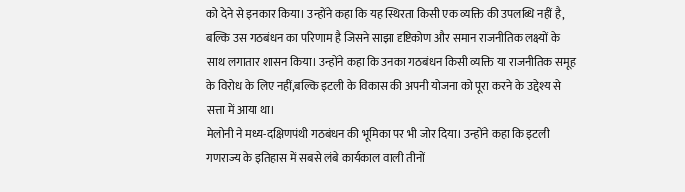को देने से इनकार किया। उन्होंने कहा कि यह स्थिरता किसी एक व्यक्ति की उपलब्धि नहीं है, बल्कि उस गठबंधन का परिणाम है जिसने साझा दृष्टिकोण और समान राजनीतिक लक्ष्यों के साथ लगातार शासन किया। उन्होंने कहा कि उनका गठबंधन किसी व्यक्ति या राजनीतिक समूह के विरोध के लिए नहीं,बल्कि इटली के विकास की अपनी योजना को पूरा करने के उद्देश्य से सत्ता में आया था।
मेलोनी ने मध्य-दक्षिणपंथी गठबंधन की भूमिका पर भी जोर दिया। उन्होंने कहा कि इटली गणराज्य के इतिहास में सबसे लंबे कार्यकाल वाली तीनों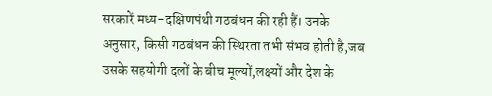सरकारें मध्य-दक्षिणपंथी गठबंधन की रही हैं। उनके अनुसार, किसी गठबंधन की स्थिरता तभी संभव होती है,जब उसके सहयोगी दलों के बीच मूल्यों,लक्ष्यों और देश के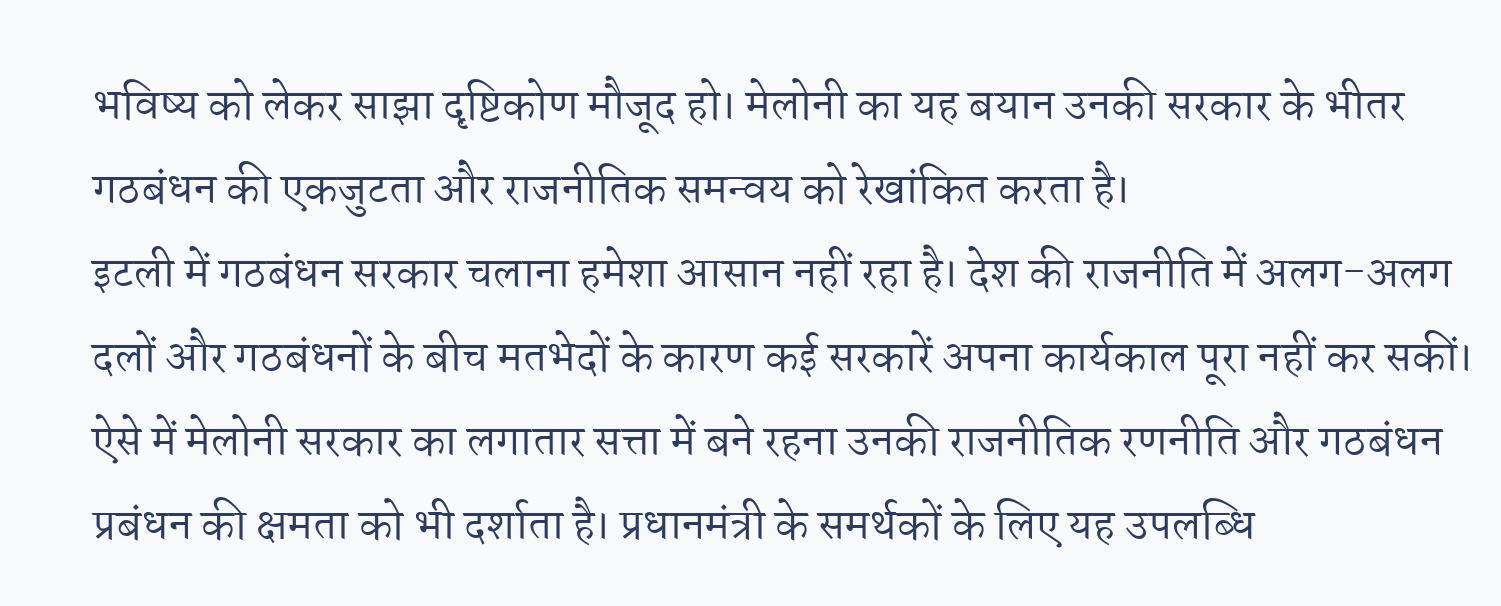भविष्य को लेकर साझा दृष्टिकोण मौजूद हो। मेलोनी का यह बयान उनकी सरकार के भीतर गठबंधन की एकजुटता और राजनीतिक समन्वय को रेखांकित करता है।
इटली में गठबंधन सरकार चलाना हमेशा आसान नहीं रहा है। देश की राजनीति में अलग-अलग दलों और गठबंधनों के बीच मतभेदों के कारण कई सरकारें अपना कार्यकाल पूरा नहीं कर सकीं। ऐसे में मेलोनी सरकार का लगातार सत्ता में बने रहना उनकी राजनीतिक रणनीति और गठबंधन प्रबंधन की क्षमता को भी दर्शाता है। प्रधानमंत्री के समर्थकों के लिए यह उपलब्धि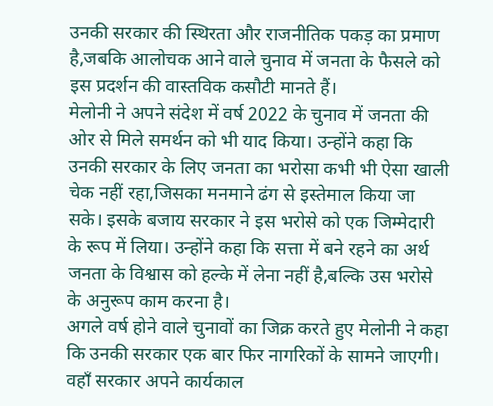उनकी सरकार की स्थिरता और राजनीतिक पकड़ का प्रमाण है,जबकि आलोचक आने वाले चुनाव में जनता के फैसले को इस प्रदर्शन की वास्तविक कसौटी मानते हैं।
मेलोनी ने अपने संदेश में वर्ष 2022 के चुनाव में जनता की ओर से मिले समर्थन को भी याद किया। उन्होंने कहा कि उनकी सरकार के लिए जनता का भरोसा कभी भी ऐसा खाली चेक नहीं रहा,जिसका मनमाने ढंग से इस्तेमाल किया जा सके। इसके बजाय सरकार ने इस भरोसे को एक जिम्मेदारी के रूप में लिया। उन्होंने कहा कि सत्ता में बने रहने का अर्थ जनता के विश्वास को हल्के में लेना नहीं है,बल्कि उस भरोसे के अनुरूप काम करना है।
अगले वर्ष होने वाले चुनावों का जिक्र करते हुए मेलोनी ने कहा कि उनकी सरकार एक बार फिर नागरिकों के सामने जाएगी। वहाँ सरकार अपने कार्यकाल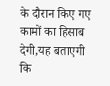के दौरान किए गए कामों का हिसाब देगी,यह बताएगी कि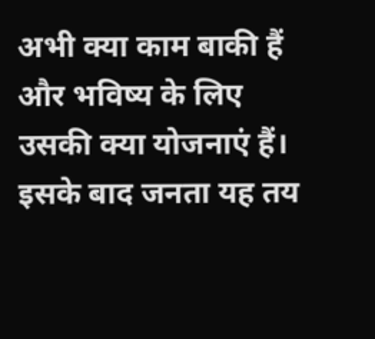अभी क्या काम बाकी हैं और भविष्य के लिए उसकी क्या योजनाएं हैं। इसके बाद जनता यह तय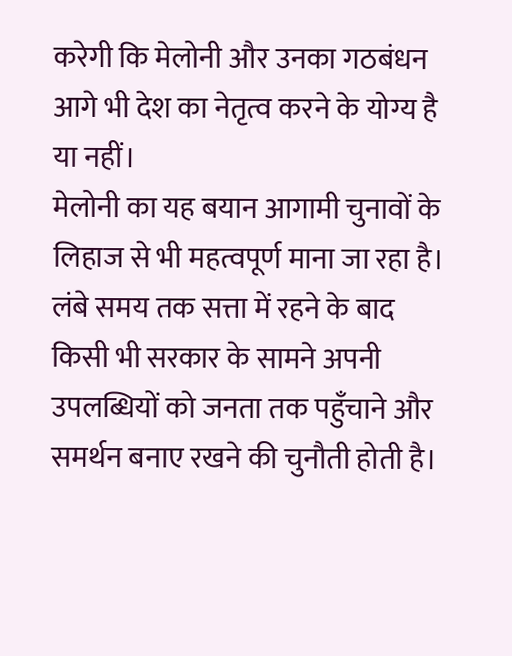करेगी कि मेलोनी और उनका गठबंधन आगे भी देश का नेतृत्व करने के योग्य है या नहीं।
मेलोनी का यह बयान आगामी चुनावों के लिहाज से भी महत्वपूर्ण माना जा रहा है। लंबे समय तक सत्ता में रहने के बाद किसी भी सरकार के सामने अपनी उपलब्धियों को जनता तक पहुँचाने और समर्थन बनाए रखने की चुनौती होती है।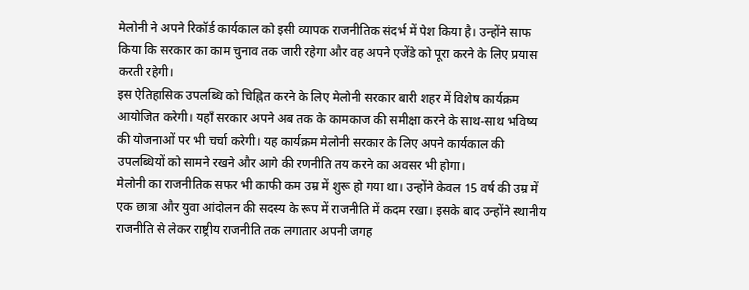मेलोनी ने अपने रिकॉर्ड कार्यकाल को इसी व्यापक राजनीतिक संदर्भ में पेश किया है। उन्होंने साफ किया कि सरकार का काम चुनाव तक जारी रहेगा और वह अपने एजेंडे को पूरा करने के लिए प्रयास करती रहेगी।
इस ऐतिहासिक उपलब्धि को चिह्नित करने के लिए मेलोनी सरकार बारी शहर में विशेष कार्यक्रम आयोजित करेगी। यहाँ सरकार अपने अब तक के कामकाज की समीक्षा करने के साथ-साथ भविष्य की योजनाओं पर भी चर्चा करेगी। यह कार्यक्रम मेलोनी सरकार के लिए अपने कार्यकाल की उपलब्धियों को सामने रखने और आगे की रणनीति तय करने का अवसर भी होगा।
मेलोनी का राजनीतिक सफर भी काफी कम उम्र में शुरू हो गया था। उन्होंने केवल 15 वर्ष की उम्र में एक छात्रा और युवा आंदोलन की सदस्य के रूप में राजनीति में कदम रखा। इसके बाद उन्होंने स्थानीय राजनीति से लेकर राष्ट्रीय राजनीति तक लगातार अपनी जगह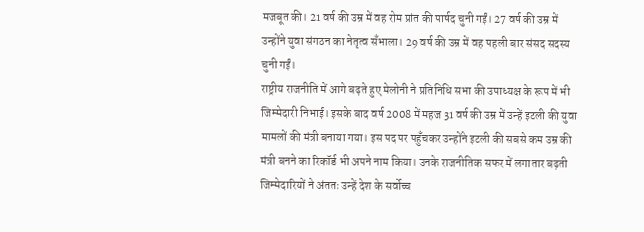मजबूत की। 21 वर्ष की उम्र में वह रोम प्रांत की पार्षद चुनी गईं। 27 वर्ष की उम्र में उन्होंने युवा संगठन का नेतृत्व सँभाला। 29 वर्ष की उम्र में वह पहली बार संसद सदस्य चुनी गईं।
राष्ट्रीय राजनीति में आगे बढ़ते हुए मेलोनी ने प्रतिनिधि सभा की उपाध्यक्ष के रूप में भी जिम्मेदारी निभाई। इसके बाद वर्ष 2008 में महज 31 वर्ष की उम्र में उन्हें इटली की युवा मामलों की मंत्री बनाया गया। इस पद पर पहुँचकर उन्होंने इटली की सबसे कम उम्र की मंत्री बनने का रिकॉर्ड भी अपने नाम किया। उनके राजनीतिक सफर में लगातार बढ़ती जिम्मेदारियों ने अंततः उन्हें देश के सर्वोच्च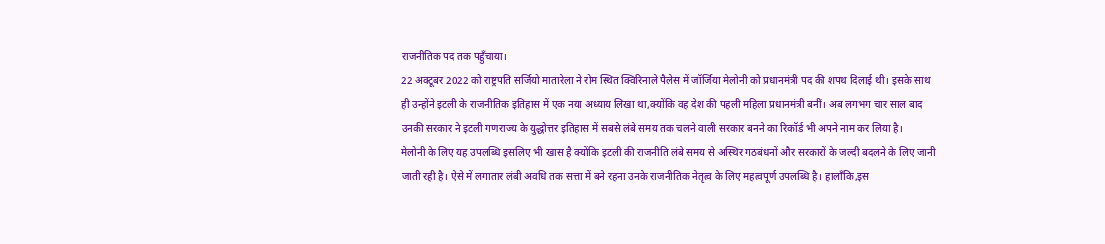राजनीतिक पद तक पहुँचाया।
22 अक्टूबर 2022 को राष्ट्रपति सर्जियो मातारेला ने रोम स्थित क्विरिनाले पैलेस में जॉर्जिया मेलोनी को प्रधानमंत्री पद की शपथ दिलाई थी। इसके साथ ही उन्होंने इटली के राजनीतिक इतिहास में एक नया अध्याय लिखा था,क्योंकि वह देश की पहली महिला प्रधानमंत्री बनीं। अब लगभग चार साल बाद उनकी सरकार ने इटली गणराज्य के युद्धोत्तर इतिहास में सबसे लंबे समय तक चलने वाली सरकार बनने का रिकॉर्ड भी अपने नाम कर लिया है।
मेलोनी के लिए यह उपलब्धि इसलिए भी खास है क्योंकि इटली की राजनीति लंबे समय से अस्थिर गठबंधनों और सरकारों के जल्दी बदलने के लिए जानी जाती रही है। ऐसे में लगातार लंबी अवधि तक सत्ता में बने रहना उनके राजनीतिक नेतृत्व के लिए महत्वपूर्ण उपलब्धि है। हालाँकि,इस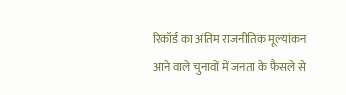रिकॉर्ड का अंतिम राजनीतिक मूल्यांकन आने वाले चुनावों में जनता के फैसले से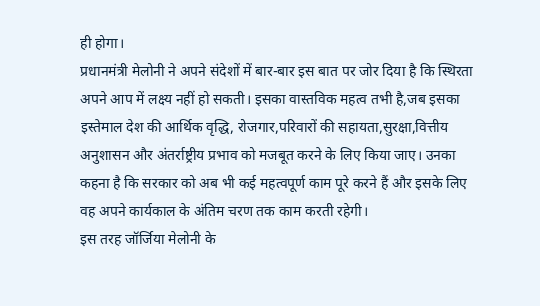ही होगा।
प्रधानमंत्री मेलोनी ने अपने संदेशों में बार-बार इस बात पर जोर दिया है कि स्थिरता अपने आप में लक्ष्य नहीं हो सकती। इसका वास्तविक महत्व तभी है,जब इसका इस्तेमाल देश की आर्थिक वृद्धि, रोजगार,परिवारों की सहायता,सुरक्षा,वित्तीय अनुशासन और अंतर्राष्ट्रीय प्रभाव को मजबूत करने के लिए किया जाए। उनका कहना है कि सरकार को अब भी कई महत्वपूर्ण काम पूरे करने हैं और इसके लिए वह अपने कार्यकाल के अंतिम चरण तक काम करती रहेगी।
इस तरह जॉर्जिया मेलोनी के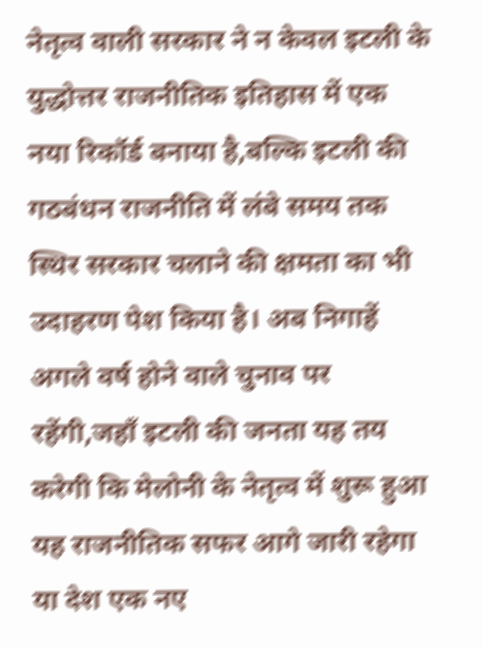नेतृत्व वाली सरकार ने न केवल इटली के युद्धोत्तर राजनीतिक इतिहास में एक नया रिकॉर्ड बनाया है,बल्कि इटली की गठबंधन राजनीति में लंबे समय तक स्थिर सरकार चलाने की क्षमता का भी उदाहरण पेश किया है। अब निगाहें अगले वर्ष होने वाले चुनाव पर रहेंगी,जहाँ इटली की जनता यह तय करेगी कि मेलोनी के नेतृत्व में शुरू हुआ यह राजनीतिक सफर आगे जारी रहेगा या देश एक नए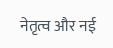नेतृत्व और नई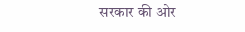सरकार की ओर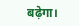बढ़ेगा।